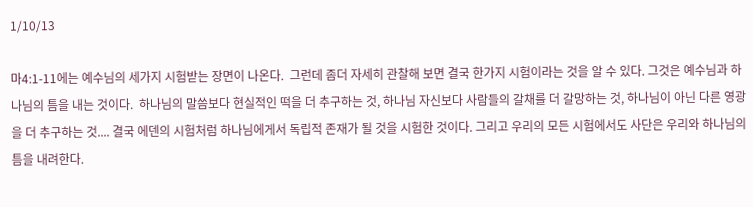1/10/13

마4:1-11에는 예수님의 세가지 시험받는 장면이 나온다.  그런데 좀더 자세히 관찰해 보면 결국 한가지 시험이라는 것을 알 수 있다. 그것은 예수님과 하나님의 틈을 내는 것이다.  하나님의 말씀보다 현실적인 떡을 더 추구하는 것, 하나님 자신보다 사람들의 갈채를 더 갈망하는 것, 하나님이 아닌 다른 영광을 더 추구하는 것.... 결국 에덴의 시험처럼 하나님에게서 독립적 존재가 될 것을 시험한 것이다. 그리고 우리의 모든 시험에서도 사단은 우리와 하나님의 틈을 내려한다.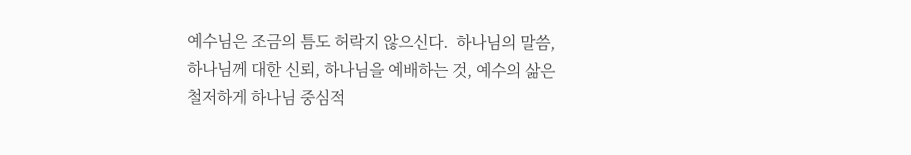예수님은 조금의 틈도 허락지 않으신다.  하나님의 말씀, 하나님께 대한 신뢰, 하나님을 예배하는 것, 예수의 삶은 철저하게 하나님 중심적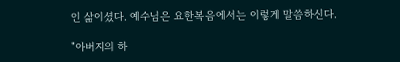인 삶이셨다. 예수님은 요한복음에서는 이렇게 말씀하신다.

"아버지의 하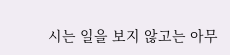시는 일을 보지 않고는 아무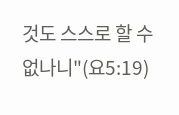것도 스스로 할 수 없나니"(요5:19)